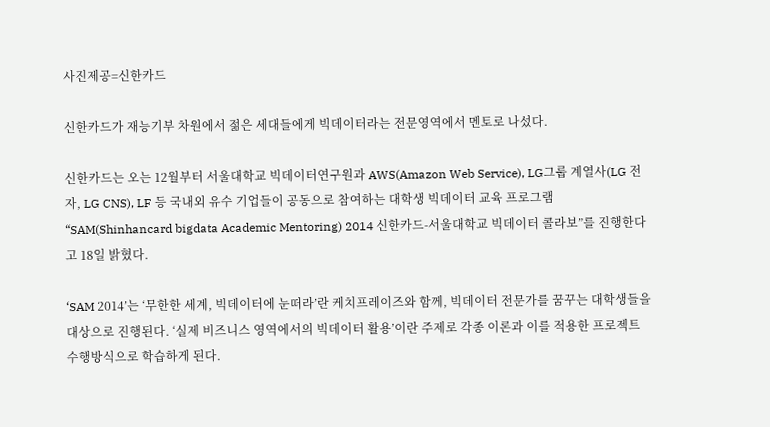사진제공=신한카드

신한카드가 재능기부 차원에서 젊은 세대들에게 빅데이터라는 전문영역에서 멘토로 나섰다.

신한카드는 오는 12월부터 서울대학교 빅데이터연구원과 AWS(Amazon Web Service), LG그룹 계열사(LG 전자, LG CNS), LF 등 국내외 유수 기업들이 공동으로 참여하는 대학생 빅데이터 교육 프로그램 “SAM(Shinhancard bigdata Academic Mentoring) 2014 신한카드-서울대학교 빅데이터 콜라보”를 진행한다고 18일 밝혔다.

‘SAM 2014’는 ‘무한한 세계, 빅데이터에 눈떠라’란 케치프레이즈와 함께, 빅데이터 전문가를 꿈꾸는 대학생들을 대상으로 진행된다. ‘실제 비즈니스 영역에서의 빅데이터 활용’이란 주제로 각종 이론과 이를 적용한 프로젝트 수행방식으로 학습하게 된다.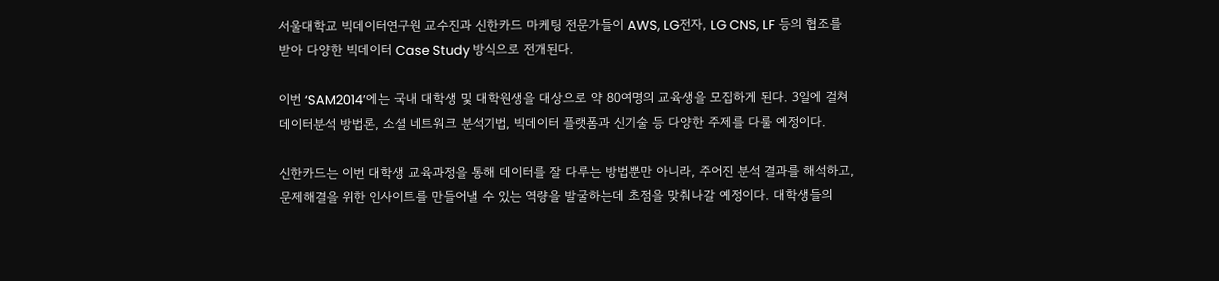서울대학교 빅데이터연구원 교수진과 신한카드 마케팅 전문가들이 AWS, LG전자, LG CNS, LF 등의 협조를 받아 다양한 빅데이터 Case Study 방식으로 전개된다.

이번 ‘SAM2014’에는 국내 대학생 및 대학원생을 대상으로 약 80여명의 교육생을 모집하게 된다. 3일에 걸쳐 데이터분석 방법론, 소셜 네트워크 분석기법, 빅데이터 플랫폼과 신기술 등 다양한 주제를 다룰 예정이다.

신한카드는 이번 대학생 교육과정을 통해 데이터를 잘 다루는 방법뿐만 아니라, 주어진 분석 결과를 해석하고, 문제해결을 위한 인사이트를 만들어낼 수 있는 역량을 발굴하는데 초점을 맞춰나갈 예정이다. 대학생들의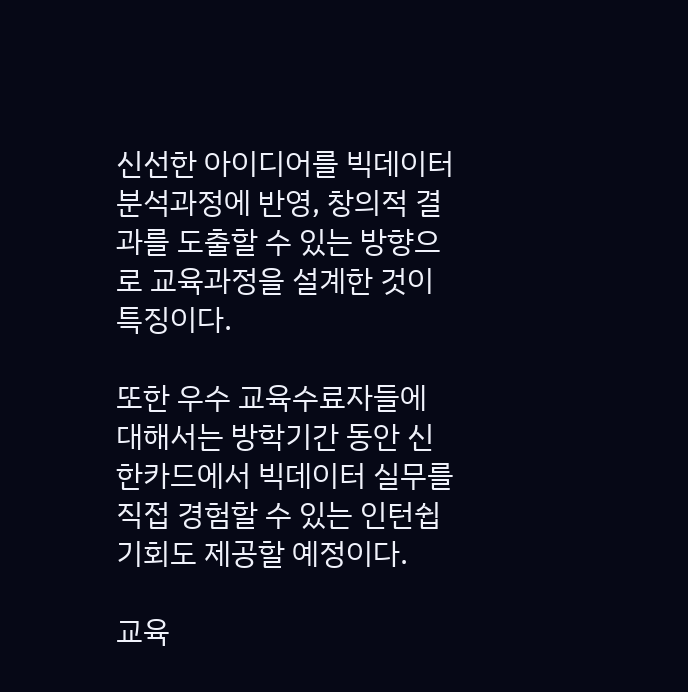신선한 아이디어를 빅데이터 분석과정에 반영, 창의적 결과를 도출할 수 있는 방향으로 교육과정을 설계한 것이 특징이다.

또한 우수 교육수료자들에 대해서는 방학기간 동안 신한카드에서 빅데이터 실무를 직접 경험할 수 있는 인턴쉽 기회도 제공할 예정이다.

교육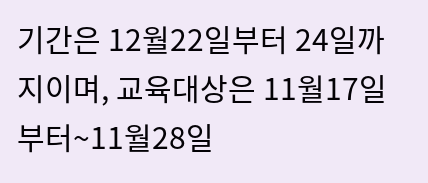기간은 12월22일부터 24일까지이며, 교육대상은 11월17일부터~11월28일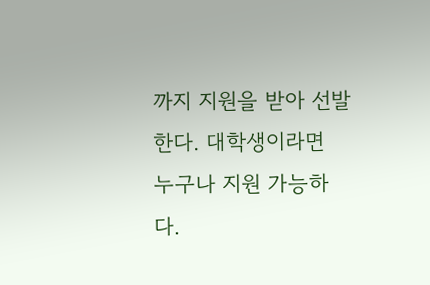까지 지원을 받아 선발한다. 대학생이라면 누구나 지원 가능하다.